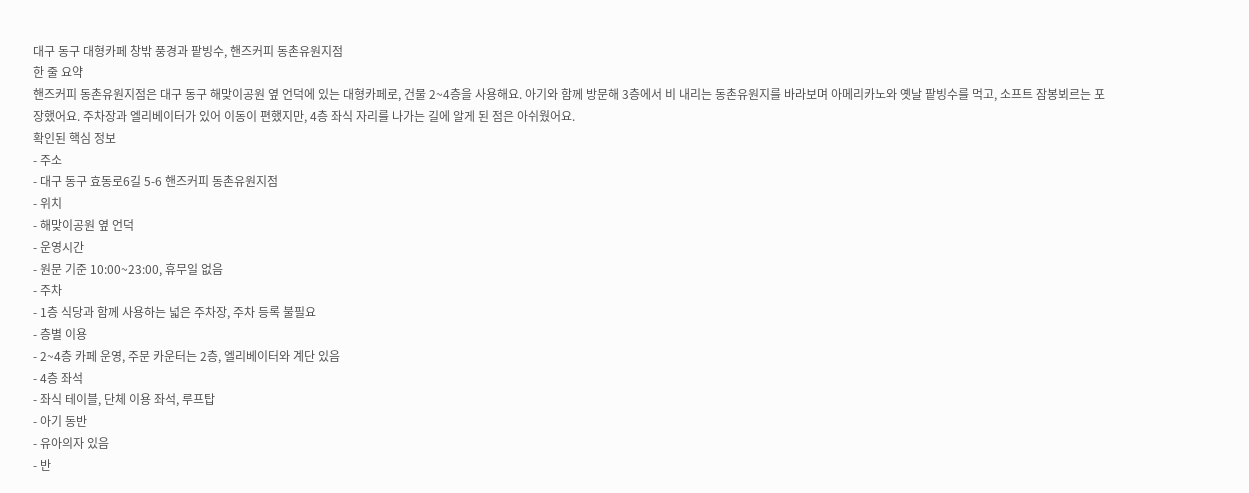대구 동구 대형카페 창밖 풍경과 팥빙수, 핸즈커피 동촌유원지점
한 줄 요약
핸즈커피 동촌유원지점은 대구 동구 해맞이공원 옆 언덕에 있는 대형카페로, 건물 2~4층을 사용해요. 아기와 함께 방문해 3층에서 비 내리는 동촌유원지를 바라보며 아메리카노와 옛날 팥빙수를 먹고, 소프트 잠봉뵈르는 포장했어요. 주차장과 엘리베이터가 있어 이동이 편했지만, 4층 좌식 자리를 나가는 길에 알게 된 점은 아쉬웠어요.
확인된 핵심 정보
- 주소
- 대구 동구 효동로6길 5-6 핸즈커피 동촌유원지점
- 위치
- 해맞이공원 옆 언덕
- 운영시간
- 원문 기준 10:00~23:00, 휴무일 없음
- 주차
- 1층 식당과 함께 사용하는 넓은 주차장, 주차 등록 불필요
- 층별 이용
- 2~4층 카페 운영, 주문 카운터는 2층, 엘리베이터와 계단 있음
- 4층 좌석
- 좌식 테이블, 단체 이용 좌석, 루프탑
- 아기 동반
- 유아의자 있음
- 반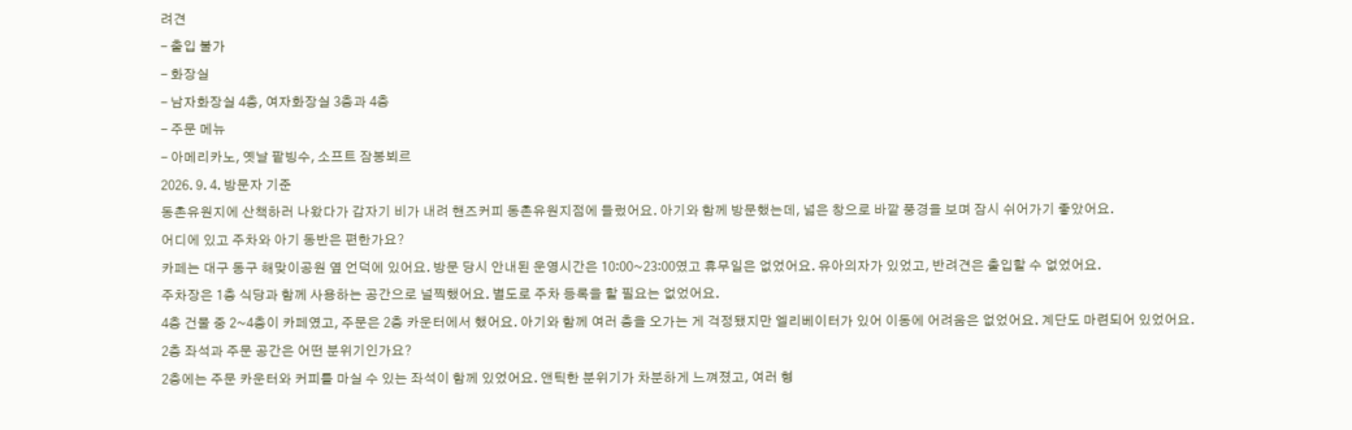려견
- 출입 불가
- 화장실
- 남자화장실 4층, 여자화장실 3층과 4층
- 주문 메뉴
- 아메리카노, 옛날 팥빙수, 소프트 잠봉뵈르
2026. 9. 4. 방문자 기준
동촌유원지에 산책하러 나왔다가 갑자기 비가 내려 핸즈커피 동촌유원지점에 들렀어요. 아기와 함께 방문했는데, 넓은 창으로 바깥 풍경을 보며 잠시 쉬어가기 좋았어요.
어디에 있고 주차와 아기 동반은 편한가요?
카페는 대구 동구 해맞이공원 옆 언덕에 있어요. 방문 당시 안내된 운영시간은 10:00~23:00였고 휴무일은 없었어요. 유아의자가 있었고, 반려견은 출입할 수 없었어요.
주차장은 1층 식당과 함께 사용하는 공간으로 널찍했어요. 별도로 주차 등록을 할 필요는 없었어요.
4층 건물 중 2~4층이 카페였고, 주문은 2층 카운터에서 했어요. 아기와 함께 여러 층을 오가는 게 걱정됐지만 엘리베이터가 있어 이동에 어려움은 없었어요. 계단도 마련되어 있었어요.
2층 좌석과 주문 공간은 어떤 분위기인가요?
2층에는 주문 카운터와 커피를 마실 수 있는 좌석이 함께 있었어요. 앤틱한 분위기가 차분하게 느껴졌고, 여러 형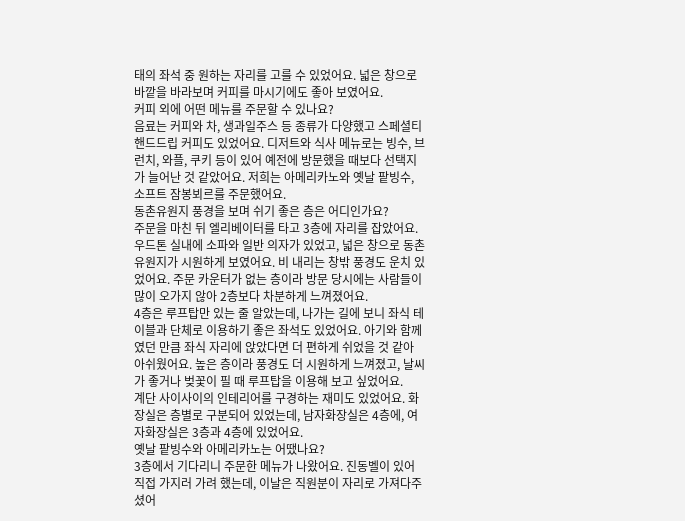태의 좌석 중 원하는 자리를 고를 수 있었어요. 넓은 창으로 바깥을 바라보며 커피를 마시기에도 좋아 보였어요.
커피 외에 어떤 메뉴를 주문할 수 있나요?
음료는 커피와 차, 생과일주스 등 종류가 다양했고 스페셜티 핸드드립 커피도 있었어요. 디저트와 식사 메뉴로는 빙수, 브런치, 와플, 쿠키 등이 있어 예전에 방문했을 때보다 선택지가 늘어난 것 같았어요. 저희는 아메리카노와 옛날 팥빙수, 소프트 잠봉뵈르를 주문했어요.
동촌유원지 풍경을 보며 쉬기 좋은 층은 어디인가요?
주문을 마친 뒤 엘리베이터를 타고 3층에 자리를 잡았어요. 우드톤 실내에 소파와 일반 의자가 있었고, 넓은 창으로 동촌유원지가 시원하게 보였어요. 비 내리는 창밖 풍경도 운치 있었어요. 주문 카운터가 없는 층이라 방문 당시에는 사람들이 많이 오가지 않아 2층보다 차분하게 느껴졌어요.
4층은 루프탑만 있는 줄 알았는데, 나가는 길에 보니 좌식 테이블과 단체로 이용하기 좋은 좌석도 있었어요. 아기와 함께였던 만큼 좌식 자리에 앉았다면 더 편하게 쉬었을 것 같아 아쉬웠어요. 높은 층이라 풍경도 더 시원하게 느껴졌고, 날씨가 좋거나 벚꽃이 필 때 루프탑을 이용해 보고 싶었어요.
계단 사이사이의 인테리어를 구경하는 재미도 있었어요. 화장실은 층별로 구분되어 있었는데, 남자화장실은 4층에, 여자화장실은 3층과 4층에 있었어요.
옛날 팥빙수와 아메리카노는 어땠나요?
3층에서 기다리니 주문한 메뉴가 나왔어요. 진동벨이 있어 직접 가지러 가려 했는데, 이날은 직원분이 자리로 가져다주셨어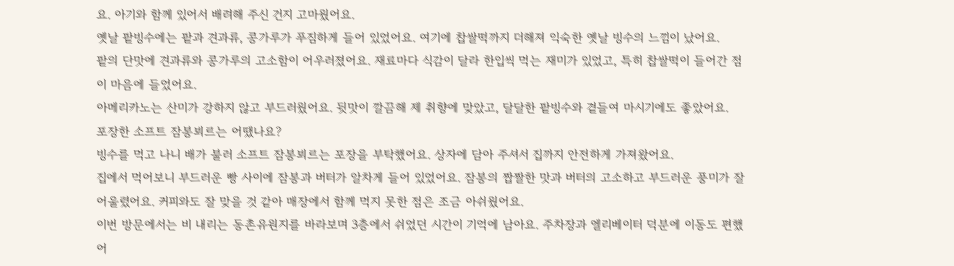요. 아기와 함께 있어서 배려해 주신 건지 고마웠어요.
옛날 팥빙수에는 팥과 견과류, 콩가루가 푸짐하게 들어 있었어요. 여기에 찹쌀떡까지 더해져 익숙한 옛날 빙수의 느낌이 났어요.
팥의 단맛에 견과류와 콩가루의 고소함이 어우러졌어요. 재료마다 식감이 달라 한입씩 먹는 재미가 있었고, 특히 찹쌀떡이 들어간 점이 마음에 들었어요.
아메리카노는 산미가 강하지 않고 부드러웠어요. 뒷맛이 깔끔해 제 취향에 맞았고, 달달한 팥빙수와 곁들여 마시기에도 좋았어요.
포장한 소프트 잠봉뵈르는 어땠나요?
빙수를 먹고 나니 배가 불러 소프트 잠봉뵈르는 포장을 부탁했어요. 상자에 담아 주셔서 집까지 안전하게 가져왔어요.
집에서 먹어보니 부드러운 빵 사이에 잠봉과 버터가 알차게 들어 있었어요. 잠봉의 짭짤한 맛과 버터의 고소하고 부드러운 풍미가 잘 어울렸어요. 커피와도 잘 맞을 것 같아 매장에서 함께 먹지 못한 점은 조금 아쉬웠어요.
이번 방문에서는 비 내리는 동촌유원지를 바라보며 3층에서 쉬었던 시간이 기억에 남아요. 주차장과 엘리베이터 덕분에 이동도 편했어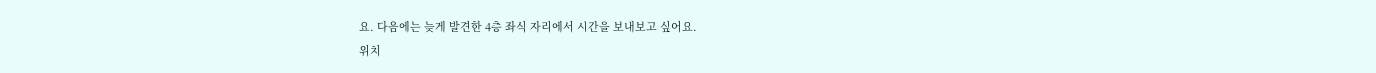요. 다음에는 늦게 발견한 4층 좌식 자리에서 시간을 보내보고 싶어요.
위치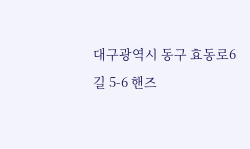대구광역시 동구 효동로6길 5-6 핸즈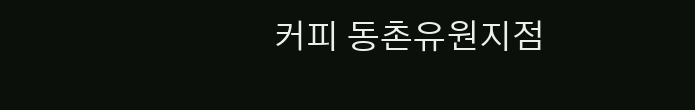커피 동촌유원지점